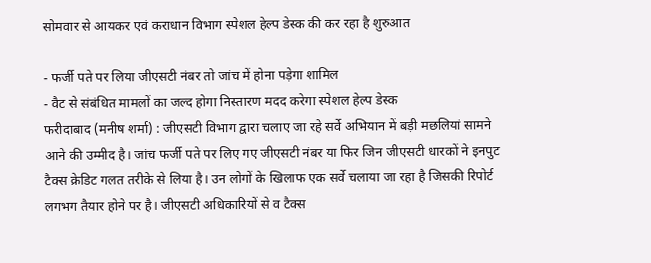सोमवार से आयकर एवं कराधान विभाग स्पेशल हेल्प डेस्क की कर रहा है शुरुआत

- फर्जी पते पर लिया जीएसटी नंबर तो जांच में होना पड़ेगा शामिल
- वैट से संबंधित मामलों का जल्द होगा निस्तारण मदद करेगा स्पेशल हेल्प डेस्क
फरीदाबाद (मनीष शर्मा) : जीएसटी विभाग द्वारा चलाए जा रहे सर्वे अभियान में बड़ी मछलियां सामने आने की उम्मीद है। जांच फर्जी पते पर लिए गए जीएसटी नंबर या फिर जिन जीएसटी धारकों ने इनपुट टैक्स क्रेडिट गलत तरीके से लिया है। उन लोगों के खिलाफ एक सर्वे चलाया जा रहा है जिसकी रिपोर्ट लगभग तैयार होने पर है। जीएसटी अधिकारियों से व टैक्स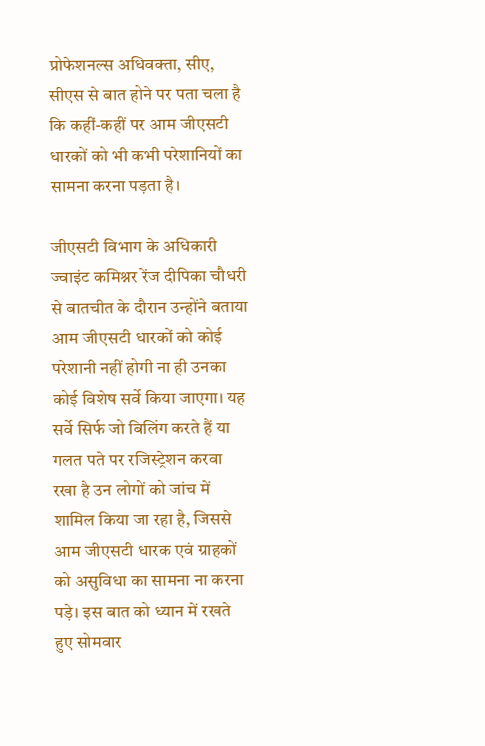प्रोफेशनल्स अधिवक्ता, सीए, सीएस से बात होने पर पता चला है कि कहीं-कहीं पर आम जीएसटी धारकों को भी कभी परेशानियों का सामना करना पड़ता है।

जीएसटी विभाग के अधिकारी ज्वाइंट कमिश्नर रेंज दीपिका चौधरी से बातचीत के दौरान उन्होंने बताया आम जीएसटी धारकों को कोई परेशानी नहीं होगी ना ही उनका कोई विशेष सर्वे किया जाएगा। यह सर्वे सिर्फ जो बिलिंग करते हैं या गलत पते पर रजिस्ट्रेशन करवा रखा है उन लोगों को जांच में शामिल किया जा रहा है, जिससे आम जीएसटी धारक एवं ग्राहकों को असुविधा का सामना ना करना पड़े। इस बात को ध्यान में रखते हुए सोमवार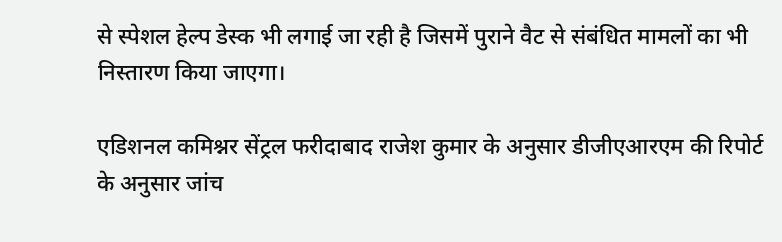से स्पेशल हेल्प डेस्क भी लगाई जा रही है जिसमें पुराने वैट से संबंधित मामलों का भी निस्तारण किया जाएगा।

एडिशनल कमिश्नर सेंट्रल फरीदाबाद राजेश कुमार के अनुसार डीजीएआरएम की रिपोर्ट के अनुसार जांच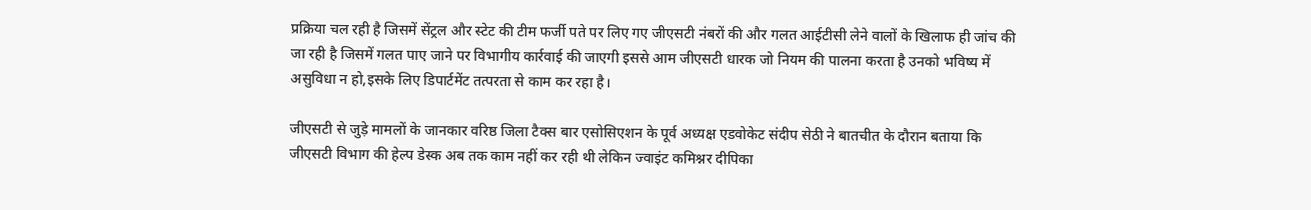प्रक्रिया चल रही है जिसमें सेंट्रल और स्टेट की टीम फर्जी पते पर लिए गए जीएसटी नंबरों की और गलत आईटीसी लेने वालों के खिलाफ ही जांच की जा रही है जिसमें गलत पाए जाने पर विभागीय कार्रवाई की जाएगी इससे आम जीएसटी धारक जो नियम की पालना करता है उनको भविष्य में असुविधा न हो,इसके लिए डिपार्टमेंट तत्परता से काम कर रहा है।

जीएसटी से जुड़े मामलों के जानकार वरिष्ठ जिला टैक्स बार एसोसिएशन के पूर्व अध्यक्ष एडवोकेट संदीप सेठी ने बातचीत के दौरान बताया कि जीएसटी विभाग की हेल्प डेस्क अब तक काम नहीं कर रही थी लेकिन ज्वाइंट कमिश्नर दीपिका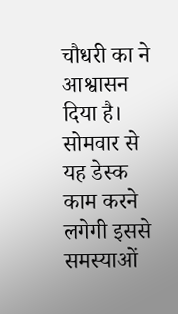चौधरी का ने आश्वासन दिया है। सोमवार से यह डेस्क काम करने लगेगी इससे समस्याओं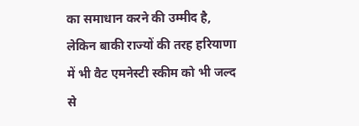का समाधान करने की उम्मीद है, लेकिन बाकी राज्यों की तरह हरियाणा में भी वैट एमनेस्टी स्कीम को भी जल्द से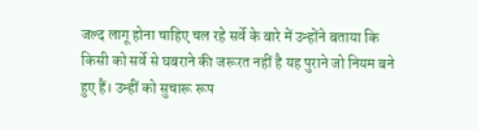जल्द लागू होना चाहिए चल रहे सर्वे के बारे में उन्होंने बताया कि किसी को सर्वे से घबराने की जरूरत नहीं है यह पुराने जो नियम बने हुए हैं। उन्हीं को सुचारू रूप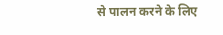से पालन करने के लिए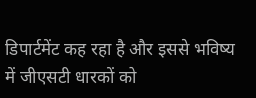डिपार्टमेंट कह रहा है और इससे भविष्य में जीएसटी धारकों को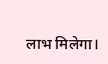लाभ मिलेगा।